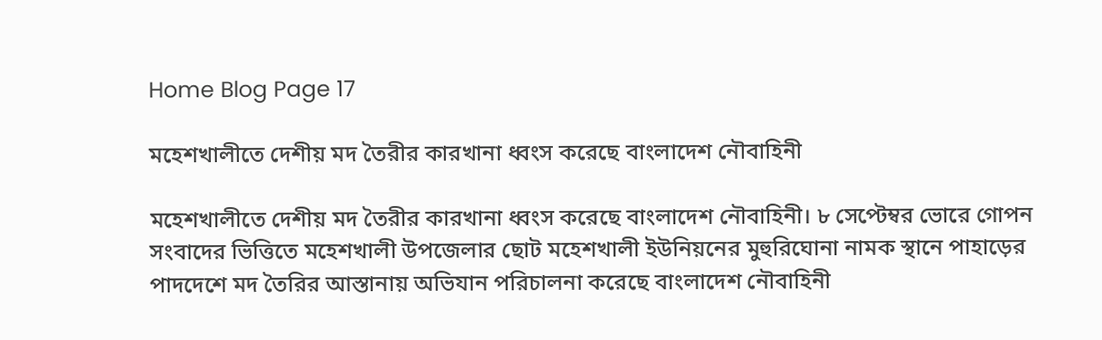Home Blog Page 17

মহেশখালীতে দেশীয় মদ তৈরীর কারখানা ধ্বংস করেছে বাংলাদেশ নৌবাহিনী

মহেশখালীতে দেশীয় মদ তৈরীর কারখানা ধ্বংস করেছে বাংলাদেশ নৌবাহিনী। ৮ সেপ্টেম্বর ভোরে গোপন সংবাদের ভিত্তিতে মহেশখালী উপজেলার ছোট মহেশখালী ইউনিয়নের মুহুরিঘোনা নামক স্থানে পাহাড়ের পাদদেশে মদ তৈরির আস্তানায় অভিযান পরিচালনা করেছে বাংলাদেশ নৌবাহিনী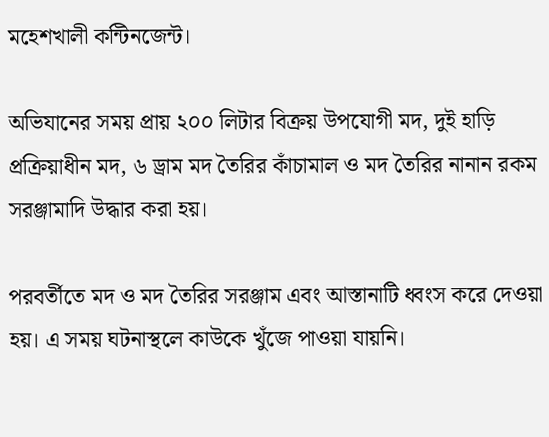মহেশখালী কন্টিনজেন্ট।

অভিযানের সময় প্রায় ২০০ লিটার বিক্রয় উপযোগী মদ, দুই হাড়ি প্রক্রিয়াধীন মদ, ৬ ড্রাম মদ তৈরির কাঁচামাল ও মদ তৈরির নানান রকম সরঞ্জামাদি উদ্ধার করা হয়।

পরবর্তীতে মদ ও মদ তৈরির সরঞ্জাম এবং আস্তানাটি ধ্বংস করে দেওয়া হয়। এ সময় ঘটনাস্থলে কাউকে খুঁজে পাওয়া যায়নি।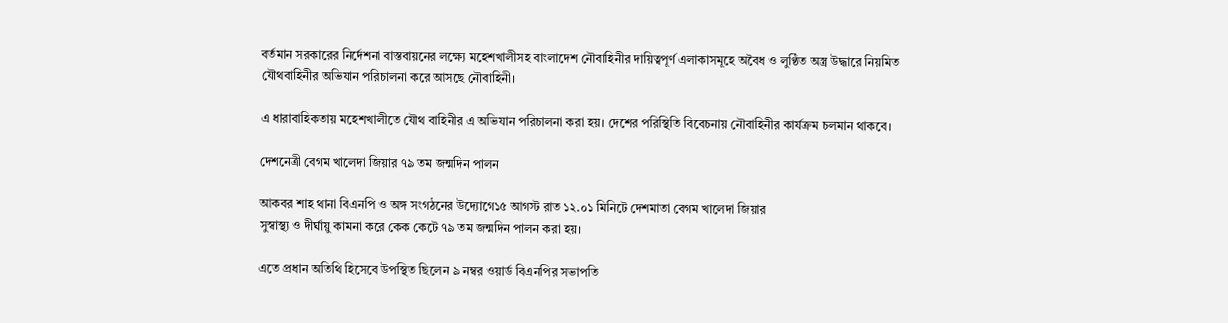বর্তমান সরকারের নির্দেশনা বাস্তবায়নের লক্ষ্যে মহেশখালীসহ বাংলাদেশ নৌবাহিনীর দায়িত্বপূর্ণ এলাকাসমূহে অবৈধ ও লুণ্ঠিত অস্ত্র উদ্ধারে নিয়মিত যৌথবাহিনীর অভিযান পরিচালনা করে আসছে নৌবাহিনী।

এ ধারাবাহিকতায় মহেশখালীতে যৌথ বাহিনীর এ অভিযান পরিচালনা করা হয়। দেশের পরিস্থিতি বিবেচনায় নৌবাহিনীর কার্যক্রম চলমান থাকবে।

দেশনেত্রী বেগম খালেদা জিয়ার ৭৯ তম জন্মদিন পালন

আকবর শাহ থানা বিএনপি ও অঙ্গ সংগঠনের উদ্যোগে১৫ আগস্ট রাত ১২.০১ মিনিটে দেশমাতা বেগম খালেদা জিয়ার
সুস্বাস্থ্য ও দীর্ঘায়ু কামনা করে কেক কেটে ৭৯ তম জন্মদিন পালন করা হয়।

এতে প্রধান অতিথি হিসেবে উপস্থিত ছিলেন ৯ নম্বর ওয়ার্ড বিএনপির সভাপতি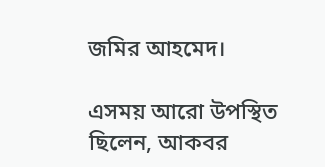জমির আহমেদ।

এসময় আরো উপস্থিত ছিলেন, আকবর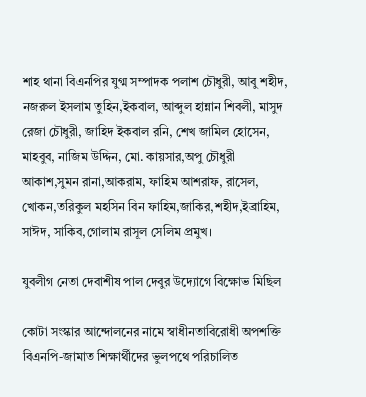শাহ থানা বিএনপির যুগ্ম সম্পাদক পলাশ চৌধুরী, আবু শহীদ, নজরুল ইসলাম তুহিন,ইকবাল, আব্দুল হান্নান শিবলী, মাসুদ রেজা চৌধুরী, জাহিদ ইকবাল রনি, শেখ জামিল হোসেন, মাহবুব, নাজিম উদ্দিন, মো. কায়সার,অপু চৌধুরী আকাশ,সুমন রানা,আকরাম, ফাহিম আশরাফ, রাসেল, খোকন,তরিকুল মহসিন বিন ফাহিম,জাকির,শহীদ,ইব্রাহিম, সাঈদ, সাকিব,গোলাম রাসূল সেলিম প্রমুখ।

যুবলীগ নেতা দেবাশীষ পাল দেবুর উদ্যোগে বিক্ষোভ মিছিল

কোটা সংস্কার আন্দোলনের নামে স্বাধীনতাবিরোধী অপশক্তি বিএনপি-জামাত শিক্ষার্থীদের ভুলপথে পরিচালিত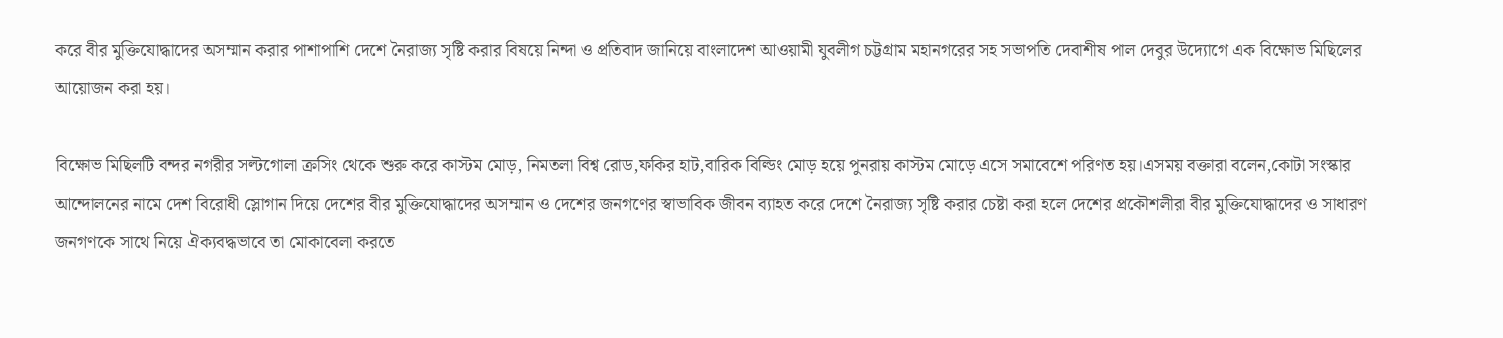করে বীর মুক্তিযোদ্ধাদের অসম্মান করার পাশাপাশি দেশে নৈরাজ্য সৃষ্টি করার বিষয়ে নিন্দা ও প্রতিবাদ জানিয়ে বাংলাদেশ আওয়ামী যুবলীগ চট্টগ্রাম মহানগরের সহ সভাপতি দেবাশীষ পাল দেবুর উদ্যোগে এক বিক্ষোভ মিছিলের আয়োজন করা হয়।

বিক্ষোভ মিছিলটি বন্দর নগরীর সল্টগোলা ক্রসিং থেকে শুরু করে কাস্টম মোড়, নিমতলা বিশ্ব রোড,ফকির হাট,বারিক বিল্ডিং মোড় হয়ে পুনরায় কাস্টম মোড়ে এসে সমাবেশে পরিণত হয়।এসময় বক্তারা বলেন,কোটা সংস্কার আন্দোলনের নামে দেশ বিরোধী স্লোগান দিয়ে দেশের বীর মুক্তিযোদ্ধাদের অসম্মান ও দেশের জনগণের স্বাভাবিক জীবন ব্যাহত করে দেশে নৈরাজ্য সৃষ্টি করার চেষ্টা করা হলে দেশের প্রকৌশলীরা বীর মুক্তিযোদ্ধাদের ও সাধারণ জনগণকে সাথে নিয়ে ঐক্যবদ্ধভাবে তা মোকাবেলা করতে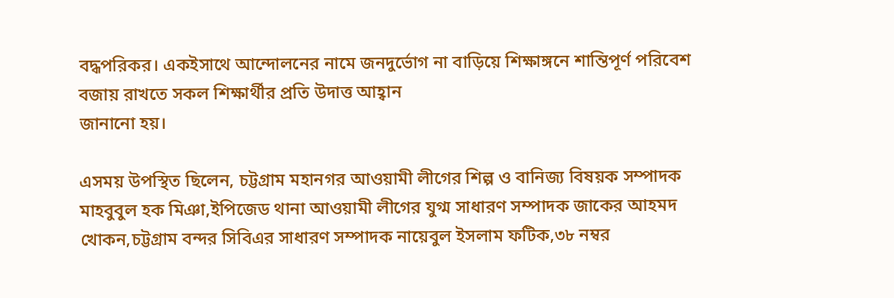বদ্ধপরিকর। একইসাথে আন্দোলনের নামে জনদুর্ভোগ না বাড়িয়ে শিক্ষাঙ্গনে শান্তিপূর্ণ পরিবেশ বজায় রাখতে সকল শিক্ষার্থীর প্রতি উদাত্ত আহ্বান
জানানো হয়।

এসময় উপস্থিত ছিলেন, চট্টগ্রাম মহানগর আওয়ামী লীগের শিল্প ও বানিজ্য বিষয়ক সম্পাদক মাহবুবুল হক মিঞা,ইপিজেড থানা আওয়ামী লীগের যুগ্ম সাধারণ সম্পাদক জাকের আহমদ খোকন,চট্টগ্রাম বন্দর সিবিএর সাধারণ সম্পাদক নায়েবুল ইসলাম ফটিক,৩৮ নম্বর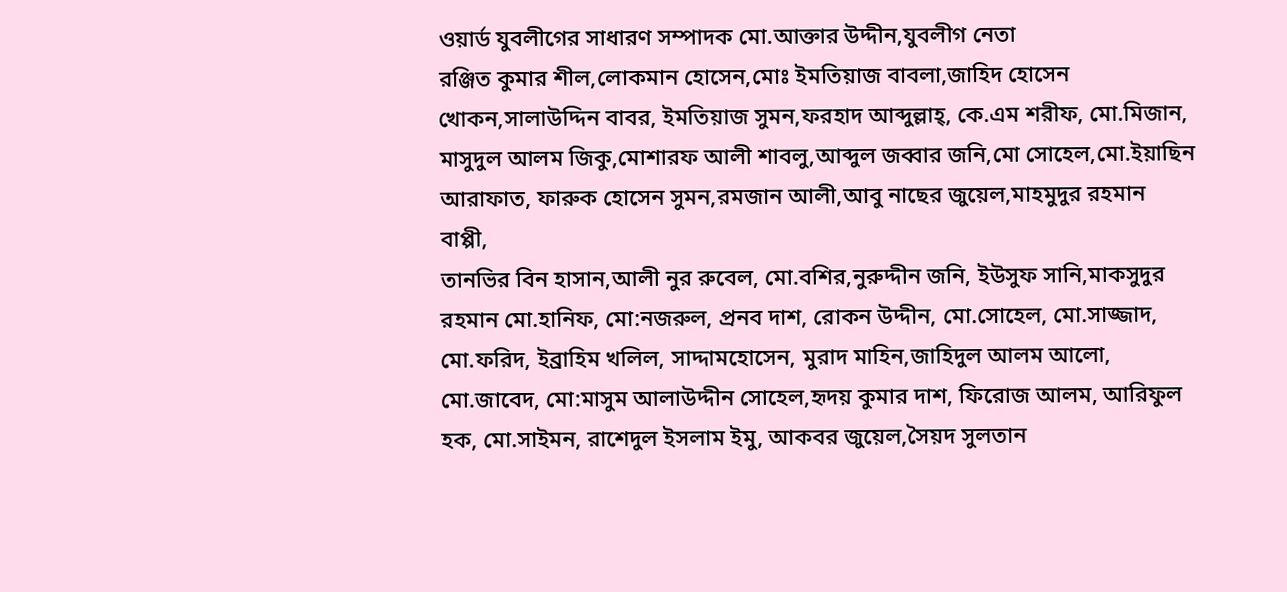ওয়ার্ড যুবলীগের সাধারণ সম্পাদক মো.আক্তার উদ্দীন,যুবলীগ নেতা
রঞ্জিত কুমার শীল,লোকমান হোসেন,মোঃ ইমতিয়াজ বাবলা,জাহিদ হোসেন খোকন,সালাউদ্দিন বাবর, ইমতিয়াজ সুমন,ফরহাদ আব্দুল্লাহ্, কে.এম শরীফ, মো.মিজান, মাসুদুল আলম জিকু,মোশারফ আলী শাবলু,আব্দুল জব্বার জনি,মো সোহেল,মো.ইয়াছিন আরাফাত, ফারুক হোসেন সুমন,রমজান আলী,আবু নাছের জুয়েল,মাহমুদুর রহমান বাপ্পী,
তানভির বিন হাসান,আলী নুর রুবেল, মো.বশির,নুরুদ্দীন জনি, ইউসুফ সানি,মাকসুদুর রহমান মো.হানিফ, মো:নজরুল, প্রনব দাশ, রোকন উদ্দীন, মো.সোহেল, মো.সাজ্জাদ, মো.ফরিদ, ইব্রাহিম খলিল, সাদ্দামহোসেন, মুরাদ মাহিন,জাহিদুল আলম আলো, মো.জাবেদ, মো:মাসুম আলাউদ্দীন সোহেল,হৃদয় কুমার দাশ, ফিরোজ আলম, আরিফুল হক, মো.সাইমন, রাশেদুল ইসলাম ইমু, আকবর জুয়েল,সৈয়দ সুলতান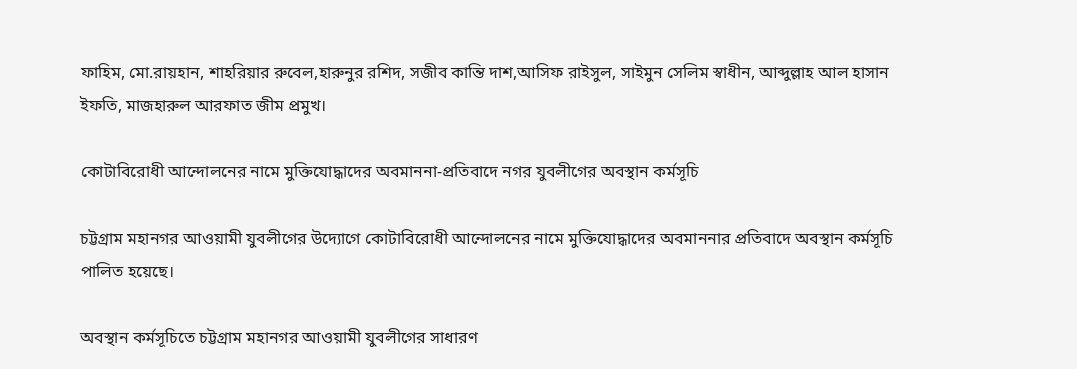ফাহিম, মো.রায়হান, শাহরিয়ার রুবেল,হারুনুর রশিদ, সজীব কান্তি দাশ,আসিফ রাইসুল, সাইমুন সেলিম স্বাধীন, আব্দুল্লাহ আল হাসান ইফতি, মাজহারুল আরফাত জীম প্রমুখ।

কোটাবিরোধী আন্দোলনের নামে মুক্তিযোদ্ধাদের অবমাননা-প্রতিবাদে নগর যুবলীগের অবস্থান কর্মসূচি

চট্টগ্রাম মহানগর আওয়ামী যুবলীগের উদ্যোগে কোটাবিরোধী আন্দোলনের নামে মুক্তিযোদ্ধাদের অবমাননার প্রতিবাদে অবস্থান কর্মসূচি পালিত হয়েছে।

অবস্থান কর্মসূচিতে চট্টগ্রাম মহানগর আওয়ামী যুবলীগের সাধারণ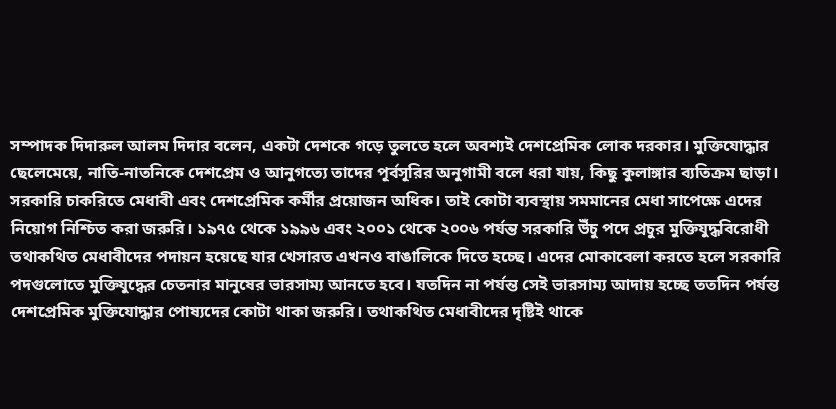সম্পাদক দিদারুল আলম দিদার বলেন, একটা দেশকে গড়ে তুলতে হলে অবশ্যই দেশপ্রেমিক লোক দরকার। মুক্তিযোদ্ধার ছেলেমেয়ে, নাতি-নাতনিকে দেশপ্রেম ও আনুগত্যে তাদের পূর্বসূরির অনুগামী বলে ধরা যায়, কিছু কুলাঙ্গার ব্যতিক্রম ছাড়া। সরকারি চাকরিতে মেধাবী এবং দেশপ্রেমিক কর্মীর প্রয়োজন অধিক। তাই কোটা ব্যবস্থায় সমমানের মেধা সাপেক্ষে এদের নিয়োগ নিশ্চিত করা জরুরি। ১৯৭৫ থেকে ১৯৯৬ এবং ২০০১ থেকে ২০০৬ পর্যন্ত সরকারি উঁচু পদে প্রচুর মুক্তিযুদ্ধবিরোধী তথাকথিত মেধাবীদের পদায়ন হয়েছে যার খেসারত এখনও বাঙালিকে দিতে হচ্ছে। এদের মোকাবেলা করতে হলে সরকারি পদগুলোতে মুক্তিযুদ্ধের চেতনার মানুষের ভারসাম্য আনতে হবে। যতদিন না পর্যন্ত সেই ভারসাম্য আদায় হচ্ছে ততদিন পর্যন্ত দেশপ্রেমিক মুক্তিযোদ্ধার পোষ্যদের কোটা থাকা জরুরি। তথাকথিত মেধাবীদের দৃষ্টিই থাকে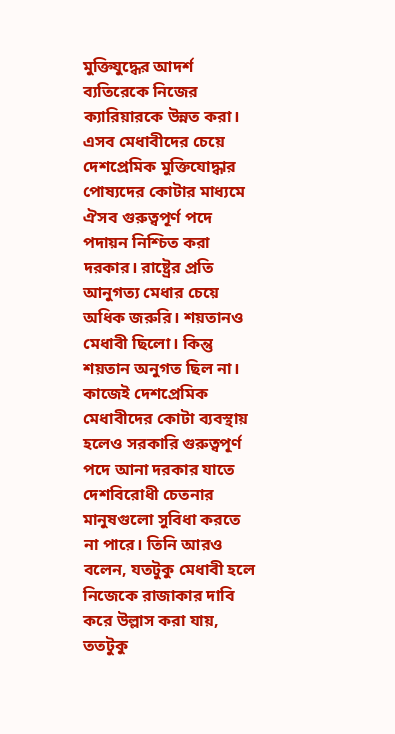মুক্তিযুদ্ধের আদর্শ ব্যতিরেকে নিজের ক্যারিয়ারকে উন্নত করা। এসব মেধাবীদের চেয়ে দেশপ্রেমিক মুক্তিযোদ্ধার পোষ্যদের কোটার মাধ্যমে ঐসব গুরুত্বপূর্ণ পদে পদায়ন নিশ্চিত করা দরকার। রাষ্ট্রের প্রতি আনুগত্য মেধার চেয়ে অধিক জরুরি। শয়তানও মেধাবী ছিলো। কিন্তু শয়তান অনুগত ছিল না। কাজেই দেশপ্রেমিক মেধাবীদের কোটা ব্যবস্থায় হলেও সরকারি গুরুত্বপূর্ণ পদে আনা দরকার যাতে দেশবিরোধী চেতনার মানুষগুলো সুবিধা করতে না পারে। তিনি আরও বলেন, যতটুকু মেধাবী হলে নিজেকে রাজাকার দাবি করে উল্লাস করা যায়, ততটুকু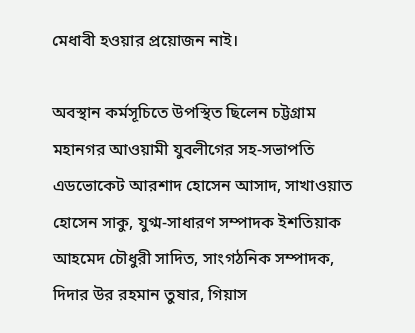মেধাবী হওয়ার প্রয়োজন নাই।

অবস্থান কর্মসূচিতে উপস্থিত ছিলেন চট্টগ্রাম মহানগর আওয়ামী যুবলীগের সহ-সভাপতি এডভোকেট আরশাদ হোসেন আসাদ, সাখাওয়াত হোসেন সাকু, যুগ্ম-সাধারণ সম্পাদক ইশতিয়াক আহমেদ চৌধুরী সাদিত, সাংগঠনিক সম্পাদক, দিদার উর রহমান তুষার, গিয়াস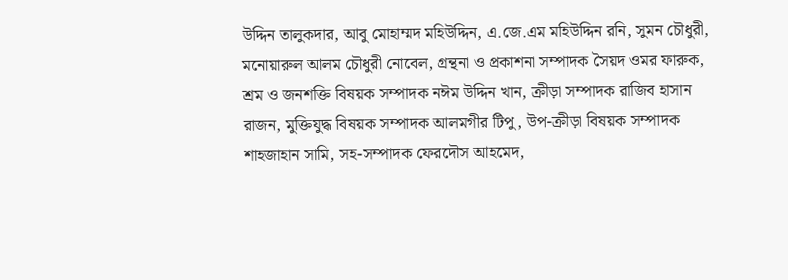উদ্দিন তালুকদার, আবু মোহাম্মদ মহিউদ্দিন, এ.জে.এম মহিউদ্দিন রনি, সুমন চৌধুরী, মনোয়ারুল আলম চৌধুরী নোবেল, গ্রন্থনা ও প্রকাশনা সম্পাদক সৈয়দ ওমর ফারুক, শ্রম ও জনশক্তি বিষয়ক সম্পাদক নঈম উদ্দিন খান, ক্রীড়া সম্পাদক রাজিব হাসান রাজন, মুক্তিযুদ্ধ বিষয়ক সম্পাদক আলমগীর টিপু, উপ-ক্রীড়া বিষয়ক সম্পাদক শাহজাহান সামি, সহ-সম্পাদক ফেরদৌস আহমেদ,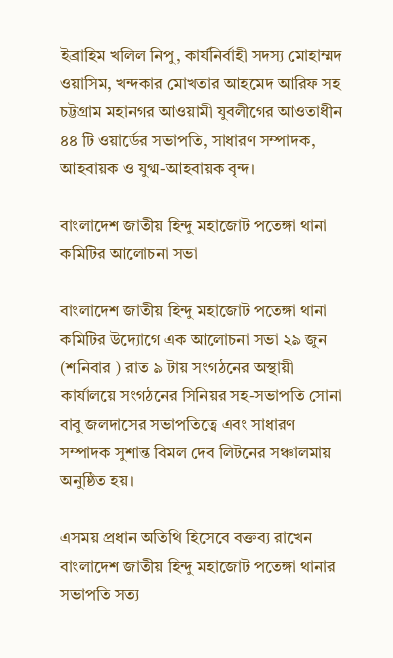ইব্রাহিম খলিল নিপু, কার্যনির্বাহী সদস্য মোহাম্মদ ওয়াসিম, খন্দকার মোখতার আহমেদ আরিফ সহ চট্টগ্রাম মহানগর আওয়ামী যুবলীগের আওতাধীন ৪৪ টি ওয়ার্ডের সভাপতি, সাধারণ সম্পাদক, আহবায়ক ও যুগ্ম-আহবায়ক বৃন্দ।

বাংলাদেশ জাতীয় হিন্দু মহাজোট পতেঙ্গা থানা কমিটির আলোচনা সভা

বাংলাদেশ জাতীয় হিন্দু মহাজোট পতেঙ্গা থানা কমিটির উদ্যোগে এক আলোচনা সভা ২৯ জুন (শনিবার ) রাত ৯ টায় সংগঠনের অস্থায়ী কার্যালয়ে সংগঠনের সিনিয়র সহ-সভাপতি সোনা বাবু জলদাসের সভাপতিত্বে এবং সাধারণ সম্পাদক সুশান্ত বিমল দেব লিটনের সঞ্চালমায় অনুষ্ঠিত হয়।

এসময় প্রধান অতিথি হিসেবে বক্তব্য রাখেন বাংলাদেশ জাতীয় হিন্দু মহাজোট পতেঙ্গা থানার সভাপতি সত্য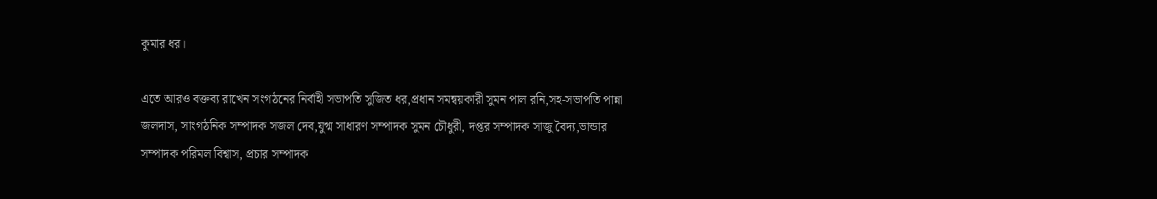কুমার ধর।

এতে আরও বক্তব্য রাখেন সংগঠনের নির্বাহী সভাপতি সুজিত ধর,প্রধান সমন্বয়কারী সুমন পাল রনি,সহ-সভাপতি পান্না জলদাস, সাংগঠনিক সম্পাদক সজল দেব,যুগ্ম সাধারণ সম্পাদক সুমন চৌধুরী, দপ্তর সম্পাদক সাজু বৈদ্য,ভান্ডার সম্পাদক পরিমল বিশ্বাস, প্রচার সম্পাদক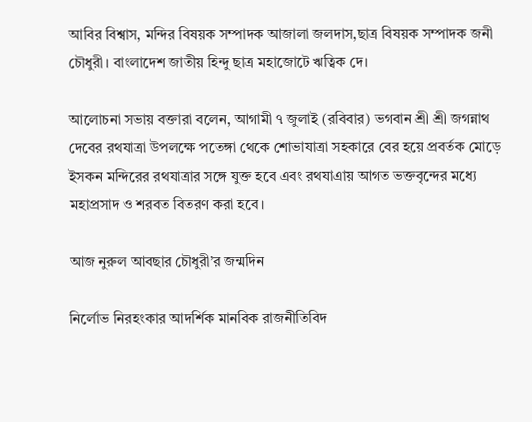আবির বিশ্বাস, মন্দির বিষয়ক সম্পাদক আজালা জলদাস,ছাত্র বিষয়ক সম্পাদক জনী চৌধুরী। বাংলাদেশ জাতীয় হিন্দু ছাত্র মহাজোটে ঋত্বিক দে।

আলোচনা সভায় বক্তারা বলেন, আগামী ৭ জুলাই (রবিবার) ভগবান শ্রী শ্রী জগন্নাথ দেবের রথযাত্রা উপলক্ষে পতেঙ্গা থেকে শোভাযাত্রা সহকারে বের হয়ে প্রবর্তক মোড়ে ইসকন মন্দিরের রথযাত্রার সঙ্গে যুক্ত হবে এবং রথযাএায় আগত ভক্তবৃন্দের মধ্যে মহাপ্রসাদ ও শরবত বিতরণ করা হবে।

আজ নুরুল আবছার চৌধুরী’র জন্মদিন

নির্লোভ নিরহংকার আদর্শিক মানবিক রাজনীতিবিদ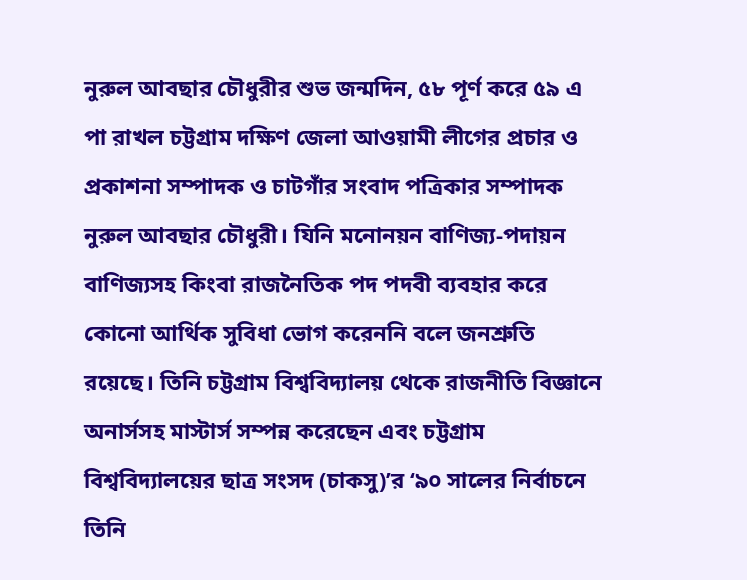নুরুল আবছার চৌধুরীর শুভ জন্মদিন, ৫৮ পূর্ণ করে ৫৯ এ পা রাখল চট্টগ্রাম দক্ষিণ জেলা আওয়ামী লীগের প্রচার ও প্রকাশনা সম্পাদক ও চাটগাঁর সংবাদ পত্রিকার সম্পাদক নুরুল আবছার চৌধুরী। যিনি মনোনয়ন বাণিজ্য-পদায়ন বাণিজ্যসহ কিংবা রাজনৈতিক পদ পদবী ব্যবহার করে কোনো আর্থিক সুবিধা ভোগ করেননি বলে জনশ্রুতি রয়েছে। তিনি চট্টগ্রাম বিশ্ববিদ্যালয় থেকে রাজনীতি বিজ্ঞানে অনার্সসহ মাস্টার্স সম্পন্ন করেছেন এবং চট্টগ্রাম বিশ্ববিদ্যালয়ের ছাত্র সংসদ (চাকসু)’র ‘৯০ সালের নির্বাচনে তিনি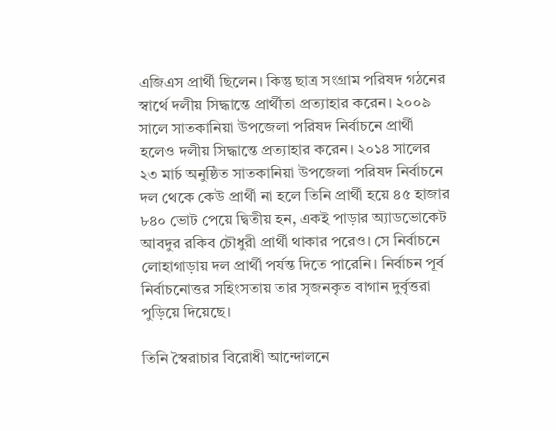এজিএস প্রার্থী ছিলেন। কিন্তু ছাত্র সংগ্রাম পরিষদ গঠনের স্বার্থে দলীয় সিদ্ধান্তে প্রার্থীতা প্রত্যাহার করেন। ২০০৯ সালে সাতকানিয়া উপজেলা পরিষদ নির্বাচনে প্রার্থী হলেও দলীয় সিদ্ধান্তে প্রত্যাহার করেন। ২০১৪ সালের ২৩ মার্চ অনুষ্ঠিত সাতকানিয়া উপজেলা পরিষদ নির্বাচনে দল থেকে কেউ প্রার্থী না হলে তিনি প্রার্থী হয়ে ৪৫ হাজার ৮৪০ ভোট পেয়ে দ্বিতীয় হন, একই পাড়ার অ্যাডভোকেট আবদুর রকিব চৌধুরী প্রার্থী থাকার পরেও। সে নির্বাচনে লোহাগাড়ায় দল প্রার্থী পর্যন্ত দিতে পারেনি। নির্বাচন পূর্ব নির্বাচনোত্তর সহিংসতায় তার সৃজনকৃত বাগান দুর্বৃত্তরা পুড়িয়ে দিয়েছে।

তিনি স্বৈরাচার বিরোধী আন্দোলনে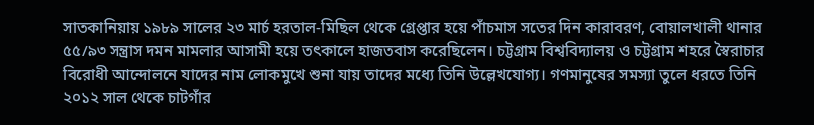সাতকানিয়ায় ১৯৮৯ সালের ২৩ মার্চ হরতাল-মিছিল থেকে গ্রেপ্তার হয়ে পাঁচমাস সতের দিন কারাবরণ, বোয়ালখালী থানার ৫৫/৯৩ সন্ত্রাস দমন মামলার আসামী হয়ে তৎকালে হাজতবাস করেছিলেন। চট্টগ্রাম বিশ্ববিদ্যালয় ও চট্টগ্রাম শহরে স্বৈরাচার বিরোধী আন্দোলনে যাদের নাম লোকমুখে শুনা যায় তাদের মধ্যে তিনি উল্লেখযোগ্য। গণমানুষের সমস্যা তুলে ধরতে তিনি ২০১২ সাল থেকে চাটগাঁর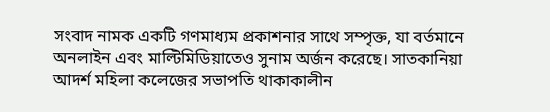সংবাদ নামক একটি গণমাধ্যম প্রকাশনার সাথে সম্পৃক্ত, যা বর্তমানে অনলাইন এবং মাল্টিমিডিয়াতেও সুনাম অর্জন করেছে। সাতকানিয়া আদর্শ মহিলা কলেজের সভাপতি থাকাকালীন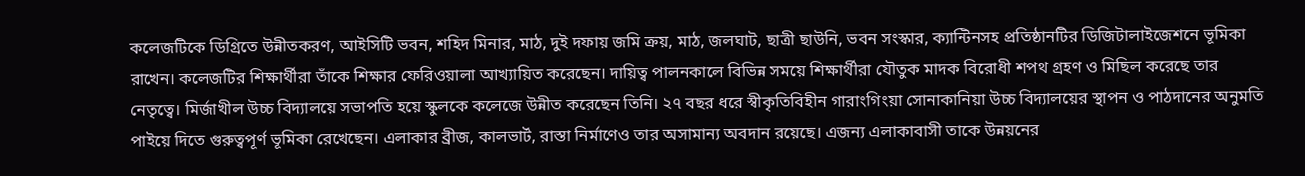কলেজটিকে ডিগ্রিতে উন্নীতকরণ, আইসিটি ভবন, শহিদ মিনার, মাঠ, দুই দফায় জমি ক্রয়, মাঠ, জলঘাট, ছাত্রী ছাউনি, ভবন সংস্কার, ক্যান্টিনসহ প্রতিষ্ঠানটির ডিজিটালাইজেশনে ভূমিকা রাখেন। কলেজটির শিক্ষার্থীরা তাঁকে শিক্ষার ফেরিওয়ালা আখ্যায়িত করেছেন। দায়িত্ব পালনকালে বিভিন্ন সময়ে শিক্ষার্থীরা যৌতুক মাদক বিরোধী শপথ গ্রহণ ও মিছিল করেছে তার নেতৃত্বে। মির্জাখীল উচ্চ বিদ্যালয়ে সভাপতি হয়ে স্কুলকে কলেজে উন্নীত করেছেন তিনি। ২৭ বছর ধরে স্বীকৃতিবিহীন গারাংগিংয়া সোনাকানিয়া উচ্চ বিদ্যালয়ের স্থাপন ও পাঠদানের অনুমতি পাইয়ে দিতে গুরুত্বপূর্ণ ভূমিকা রেখেছেন। এলাকার ব্রীজ, কালভার্ট, রাস্তা নির্মাণেও তার অসামান্য অবদান রয়েছে। এজন্য এলাকাবাসী তাকে উন্নয়নের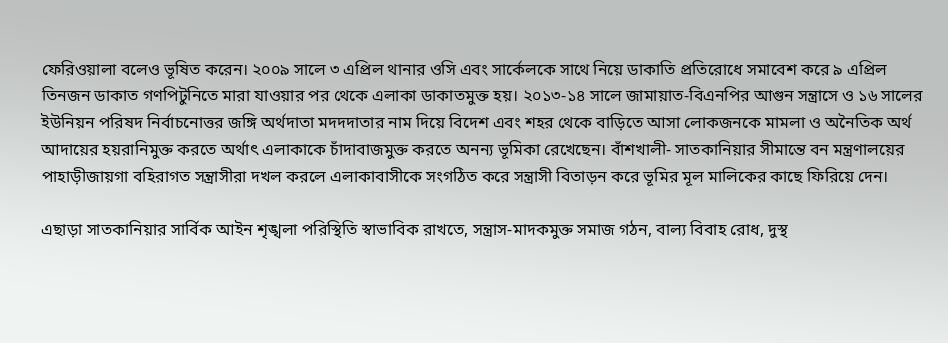ফেরিওয়ালা বলেও ভূষিত করেন। ২০০৯ সালে ৩ এপ্রিল থানার ওসি এবং সার্কেলকে সাথে নিয়ে ডাকাতি প্রতিরোধে সমাবেশ করে ৯ এপ্রিল তিনজন ডাকাত গণপিটুনিতে মারা যাওয়ার পর থেকে এলাকা ডাকাতমুক্ত হয়। ২০১৩-১৪ সালে জামায়াত-বিএনপির আগুন সন্ত্রাসে ও ১৬ সালের ইউনিয়ন পরিষদ নির্বাচনোত্তর জঙ্গি অর্থদাতা মদদদাতার নাম দিয়ে বিদেশ এবং শহর থেকে বাড়িতে আসা লোকজনকে মামলা ও অনৈতিক অর্থ আদায়ের হয়রানিমুক্ত করতে অর্থাৎ এলাকাকে চাঁদাবাজমুক্ত করতে অনন্য ভূমিকা রেখেছেন। বাঁশখালী- সাতকানিয়ার সীমান্তে বন মন্ত্রণালয়ের পাহাড়ীজায়গা বহিরাগত সন্ত্রাসীরা দখল করলে এলাকাবাসীকে সংগঠিত করে সন্ত্রাসী বিতাড়ন করে ভূমির মূল মালিকের কাছে ফিরিয়ে দেন।

এছাড়া সাতকানিয়ার সার্বিক আইন শৃঙ্খলা পরিস্থিতি স্বাভাবিক রাখতে, সন্ত্রাস-মাদকমুক্ত সমাজ গঠন, বাল্য বিবাহ রোধ, দুস্থ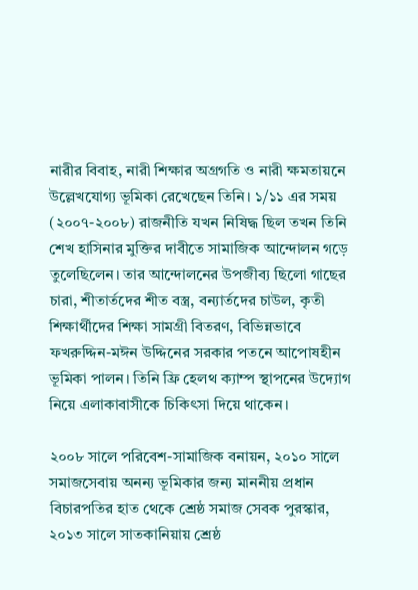নারীর বিবাহ, নারী শিক্ষার অগ্রগতি ও নারী ক্ষমতায়নে উল্লেখযোগ্য ভূমিকা রেখেছেন তিনি। ১/১১ এর সময় (২০০৭-২০০৮) রাজনীতি যখন নিষিদ্ধ ছিল তখন তিনি শেখ হাসিনার মুক্তির দাবীতে সামাজিক আন্দোলন গড়ে তুলেছিলেন। তার আন্দোলনের উপজীব্য ছিলো গাছের চারা, শীতার্তদের শীত বস্ত্র, বন্যার্তদের চাউল, কৃতী শিক্ষার্থীদের শিক্ষা সামগ্রী বিতরণ, বিভিন্নভাবে ফখরুদ্দিন-মঈন উদ্দিনের সরকার পতনে আপোষহীন ভূমিকা পালন। তিনি ফ্রি হেলথ ক্যাম্প স্থাপনের উদ্যোগ নিয়ে এলাকাবাসীকে চিকিৎসা দিয়ে থাকেন।

২০০৮ সালে পরিবেশ-সামাজিক বনায়ন, ২০১০ সালে সমাজসেবায় অনন্য ভূমিকার জন্য মাননীয় প্রধান বিচারপতির হাত থেকে শ্রেষ্ঠ সমাজ সেবক পুরস্কার, ২০১৩ সালে সাতকানিয়ায় শ্রেষ্ঠ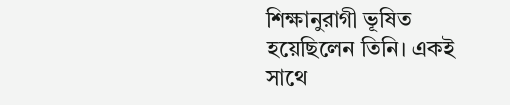শিক্ষানুরাগী ভূষিত হয়েছিলেন তিনি। একই সাথে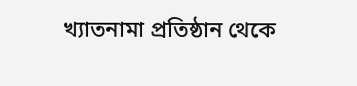খ্যাতনামা প্রতিষ্ঠান থেকে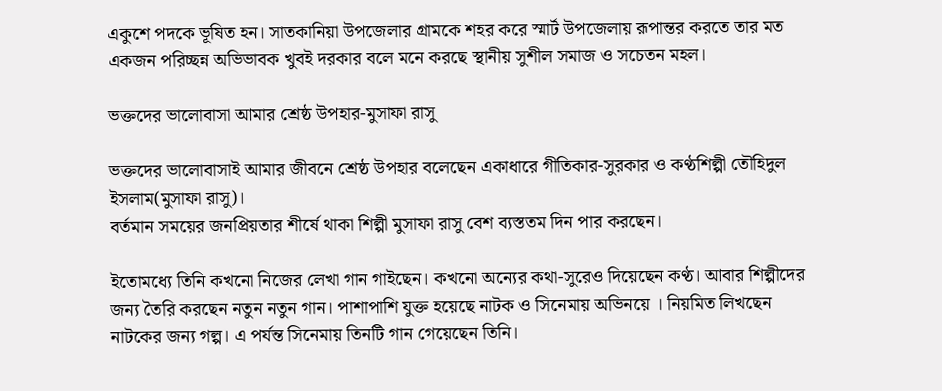একুশে পদকে ভূষিত হন। সাতকানিয়া উপজেলার গ্রামকে শহর করে স্মার্ট উপজেলায় রূপান্তর করতে তার মত একজন পরিচ্ছন্ন অভিভাবক খুবই দরকার বলে মনে করছে স্থানীয় সুশীল সমাজ ও সচেতন মহল।

ভক্তদের ভালোবাসা আমার শ্রেষ্ঠ উপহার-মুসাফা রাসু

ভক্তদের ভালোবাসাই আমার জীবনে শ্রেষ্ঠ উপহার বলেছেন একাধারে গীতিকার-সুরকার ও কণ্ঠশিল্পী তৌহিদুল ইসলাম(মুসাফা রাসু)।
বর্তমান সময়ের জনপ্রিয়তার শীর্ষে থাকা শিল্পী মুসাফা রাসু বেশ ব্যস্ততম দিন পার করছেন।

ইতোমধ্যে তিনি কখনো নিজের লেখা গান গাইছেন। কখনো অন্যের কথা-সুরেও দিয়েছেন কণ্ঠ। আবার শিল্পীদের জন্য তৈরি করছেন নতুন নতুন গান। পাশাপাশি যুক্ত হয়েছে নাটক ও সিনেমায় অভিনয়ে । নিয়মিত লিখছেন নাটকের জন্য গল্প। এ পর্যন্ত সিনেমায় তিনটি গান গেয়েছেন তিনি।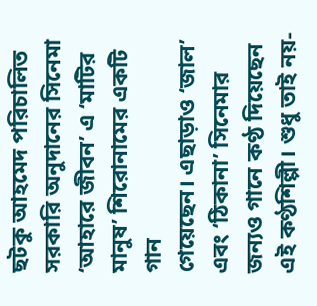ছটকু আহমেদ পরিচালিত সরকারি অনুদানের সিনেমা ‘আহারে জীবন’ এ ‘মাটির মানুষ’ শিরোনামের একটি গান
গেয়েছেন। এছাড়াও ‘জাল’ এবং ‘ঠিকানা’ সিনেমার জন্যও গানে কণ্ঠ দিয়েছেন এই কণ্ঠশিল্পী। শুধু তাই নয়-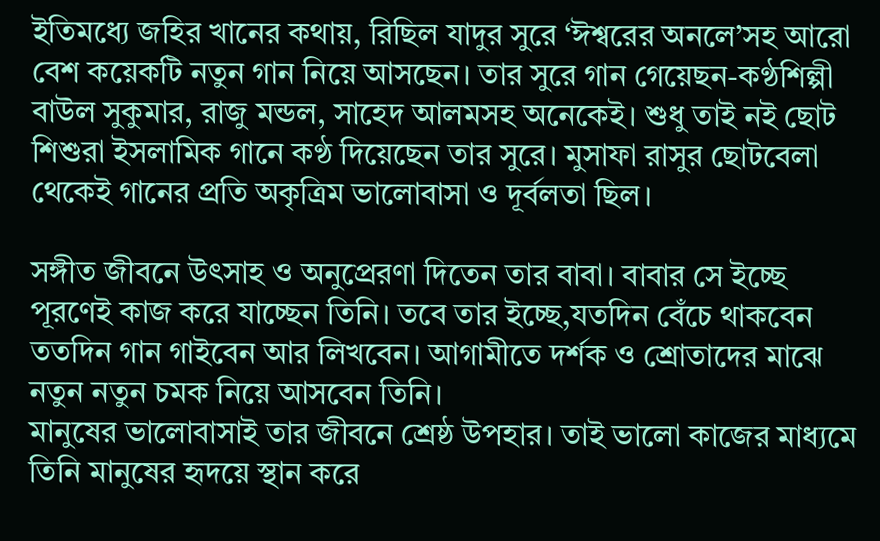ইতিমধ্যে জহির খানের কথায়, রিছিল যাদুর সুরে ‘ঈশ্বরের অনলে’সহ আরো বেশ কয়েকটি নতুন গান নিয়ে আসছেন। তার সুরে গান গেয়েছন-কণ্ঠশিল্পী বাউল সুকুমার, রাজু মন্ডল, সাহেদ আলমসহ অনেকেই। শুধু তাই নই ছোট শিশুরা ইসলামিক গানে কণ্ঠ দিয়েছেন তার সুরে। মুসাফা রাসুর ছোটবেলা থেকেই গানের প্রতি অকৃত্রিম ভালোবাসা ও দূর্বলতা ছিল।

সঙ্গীত জীবনে উৎসাহ ও অনুপ্রেরণা দিতেন তার বাবা। বাবার সে ইচ্ছে পূরণেই কাজ করে যাচ্ছেন তিনি। তবে তার ইচ্ছে,যতদিন বেঁচে থাকবেন ততদিন গান গাইবেন আর লিখবেন। আগামীতে দর্শক ও শ্রোতাদের মাঝে নতুন নতুন চমক নিয়ে আসবেন তিনি।
মানুষের ভালোবাসাই তার জীবনে শ্রেষ্ঠ উপহার। তাই ভালো কাজের মাধ্যমে তিনি মানুষের হৃদয়ে স্থান করে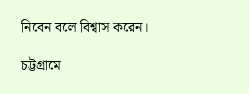নিবেন বলে বিশ্বাস করেন।

চট্টগ্রামে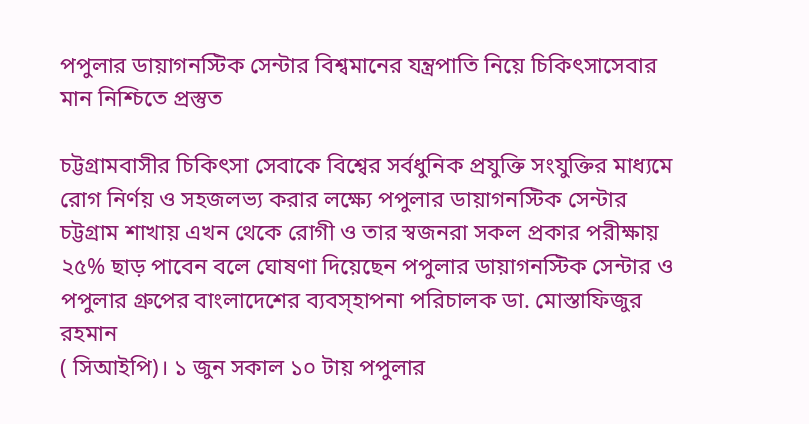পপুলার ডায়াগনস্টিক সেন্টার বিশ্বমানের যন্ত্রপাতি নিয়ে চিকিৎসাসেবার মান নিশ্চিতে প্রস্তুত

চট্টগ্রামবাসীর চিকিৎসা সেবাকে বিশ্বের সর্বধুনিক প্রযুক্তি সংযুক্তির মাধ্যমে রোগ নির্ণয় ও সহজলভ্য করার লক্ষ্যে পপুলার ডায়াগনস্টিক সেন্টার চট্টগ্রাম শাখায় এখন থেকে রোগী ও তার স্বজনরা সকল প্রকার পরীক্ষায় ২৫% ছাড় পাবেন বলে ঘোষণা দিয়েছেন পপুলার ডায়াগনস্টিক সেন্টার ও পপুলার গ্রুপের বাংলাদেশের ব্যবস্হাপনা পরিচালক ডা. মোস্তাফিজুর রহমান
( সিআইপি)। ১ জুন সকাল ১০ টায় পপুলার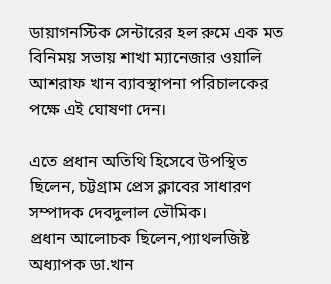ডায়াগনস্টিক সেন্টারের হল রুমে এক মত বিনিময় সভায় শাখা ম্যানেজার ওয়ালি আশরাফ খান ব্যাবস্থাপনা পরিচালকের পক্ষে এই ঘোষণা দেন।

এতে প্রধান অতিথি হিসেবে উপস্থিত ছিলেন, চট্টগ্রাম প্রেস ক্লাবের সাধারণ সম্পাদক দেবদুলাল ভৌমিক।
প্রধান আলোচক ছিলেন,প্যাথলজিষ্ট অধ্যাপক ডা.খান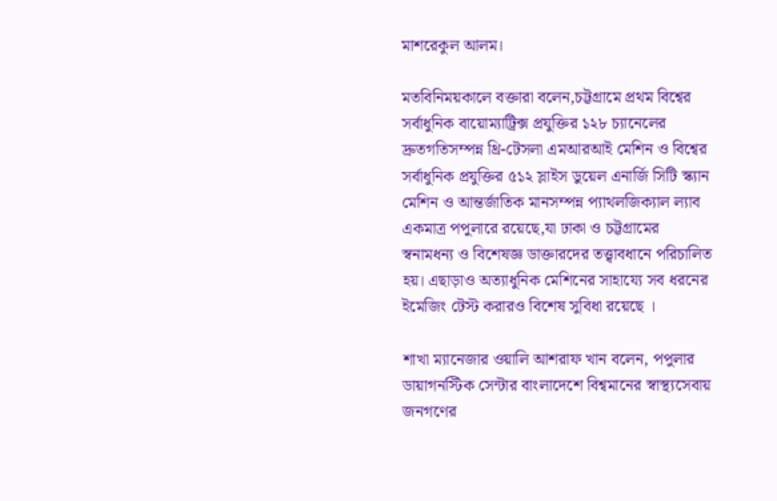মাশরেকুল আলম।

মতবিনিময়কালে বক্তারা বলেন,চট্টগ্রামে প্রথম বিশ্বের সর্বাধুনিক বায়োম্যাট্রিক্স প্রযুক্তির ১২৮ চ্যানেলের দ্রুতগতিসম্পন্ন থ্রি-টেসলা এমআরআই মেশিন ও বিশ্বের সর্বাধুনিক প্রযুক্তির ৫১২ স্লাইস ডুয়েল এনার্জি সিটি স্ক্যান মেশিন ও আন্তর্জাতিক মানসম্পন্ন প্যাথলজিক্যাল ল্যাব একমাত্র পপুলারে রয়েছে,যা ঢাকা ও চট্টগ্রামের স্বনামধন্য ও বিশেষজ্ঞ ডাক্তারদের তত্ত্বাবধানে পরিচালিত হয়। এছাড়াও অত্যাধুনিক মেশিনের সাহায্যে সব ধরনের ইমেজিং টেস্ট করারও বিশেষ সুবিধা রয়েছে ।

শাখা ম্যানেজার ওয়ালি আশরাফ খান বলেন, পপুলার ডায়াগনস্টিক সেন্টার বাংলাদেশে বিশ্বমানের স্বাস্থ্যসেবায় জনগণের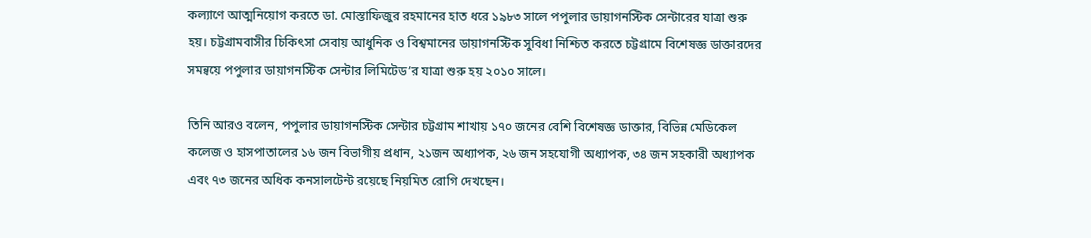কল্যাণে আত্মনিয়োগ করতে ডা. মোস্তাফিজুর রহমানের হাত ধরে ১৯৮৩ সালে পপুলার ডায়াগনস্টিক সেন্টারের যাত্রা শুরু হয়। চট্টগ্রামবাসীর চিকিৎসা সেবায় আধুনিক ও বিশ্বমানের ডায়াগনস্টিক সুবিধা নিশ্চিত করতে চট্টগ্রামে বিশেষজ্ঞ ডাক্তারদের সমন্বয়ে পপুলার ডায়াগনস্টিক সেন্টার লিমিটেড’র যাত্রা শুরু হয় ২০১০ সালে।

তিনি আরও বলেন, পপুলার ডায়াগনস্টিক সেন্টার চট্টগ্রাম শাখায় ১৭০ জনের বেশি বিশেষজ্ঞ ডাক্তার, বিভিন্ন মেডিকেল কলেজ ও হাসপাতালের ১৬ জন বিভাগীয় প্রধান, ২১জন অধ্যাপক, ২৬ জন সহযোগী অধ্যাপক, ৩৪ জন সহকারী অধ্যাপক এবং ৭৩ জনের অধিক কনসালটেন্ট রয়েছে নিয়মিত রোগি দেখছেন।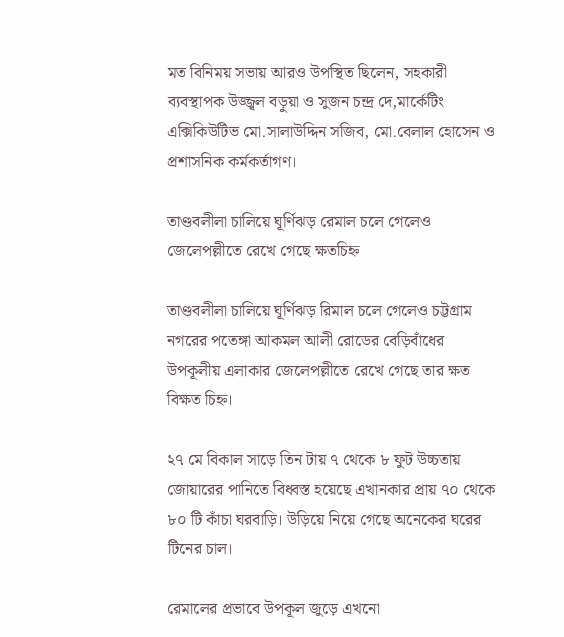মত বিনিময় সভায় আরও উপস্থিত ছিলেন, সহকারী ব্যবস্থাপক উজ্জ্বল বড়ুয়া ও সুজন চন্দ্র দে,মার্কেটিং এক্সিকিউটিভ মো.সালাউদ্দিন সজিব, মো.বেলাল হোসেন ও প্রশাসনিক কর্মকর্তাগণ।

তাণ্ডবলীলা চালিয়ে ঘূর্ণিঝড় রেমাল চলে গেলেও জেলেপল্লীতে রেখে গেছে ক্ষতচিহ্ন

তাণ্ডবলীলা চালিয়ে ঘূর্ণিঝড় রিমাল চলে গেলেও চট্টগ্রাম নগরের পতেঙ্গা আকমল আলী রোডের বেড়িবাঁধের উপকূলীয় এলাকার জেলেপল্লীতে রেখে গেছে তার ক্ষত বিক্ষত চিহ্ন।

২৭ মে বিকাল সাড়ে তিন টায় ৭ থেকে ৮ ফুট উচ্চতায় জোয়ারের পানিতে বিধ্বস্ত হয়েছে এখানকার প্রায় ৭০ থেকে ৮০ টি কাঁচা ঘরবাড়ি। উড়িয়ে নিয়ে গেছে অনেকের ঘরের টিনের চাল।

রেমালের প্রভাবে উপকূল জুড়ে এখনো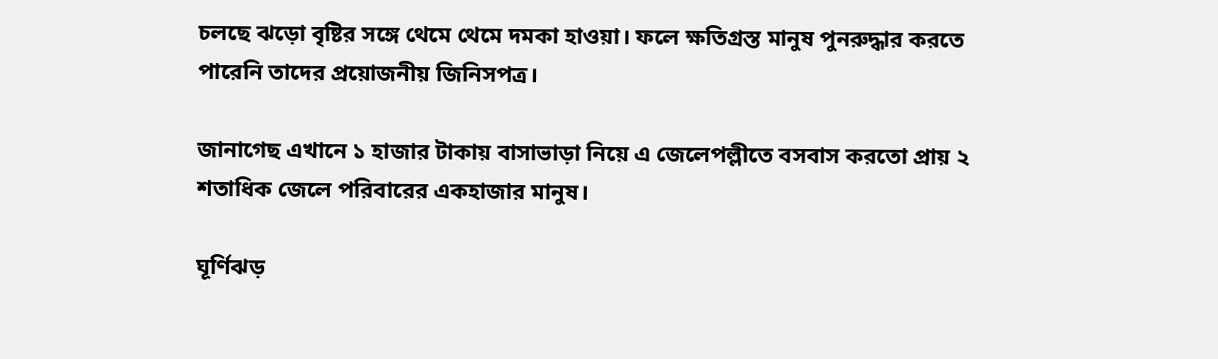চলছে ঝড়ো বৃষ্টির সঙ্গে থেমে থেমে দমকা হাওয়া। ফলে ক্ষতিগ্রস্ত মানুষ পুনরুদ্ধার করতে পারেনি তাদের প্রয়োজনীয় জিনিসপত্র।

জানাগেছ এখানে ১ হাজার টাকায় বাসাভাড়া নিয়ে এ জেলেপল্লীতে বসবাস করতো প্রায় ২ শতাধিক জেলে পরিবারের একহাজার মানুষ।

ঘূর্ণিঝড়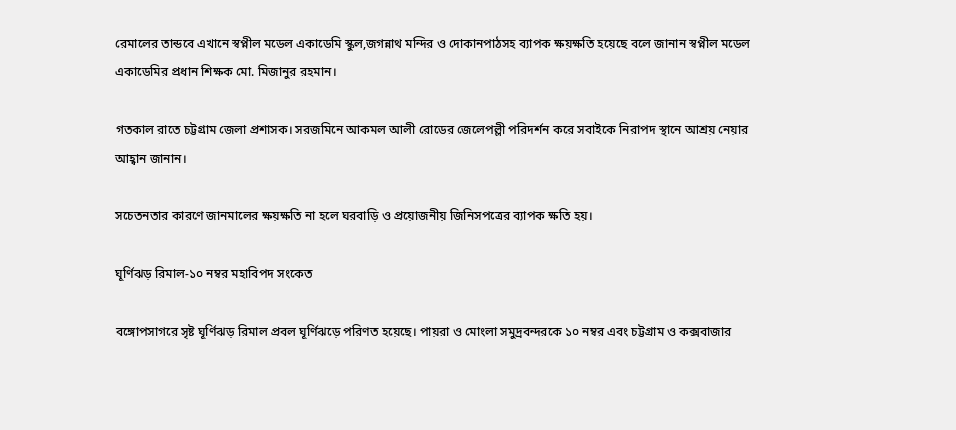রেমালের তান্ডবে এখানে স্বপ্নীল মডেল একাডেমি স্কুল,জগন্নাথ মন্দির ও দোকানপাঠসহ ব্যাপক ক্ষয়ক্ষতি হয়েছে বলে জানান স্বপ্নীল মডেল একাডেমির প্রধান শিক্ষক মো. মিজানুর রহমান।

গতকাল রাতে চট্টগ্রাম জেলা প্রশাসক। সরজমিনে আকমল আলী রোডের জেলেপল্লী পরিদর্শন করে সবাইকে নিরাপদ স্থানে আশ্রয় নেয়ার আহ্বান জানান।

সচেতনতার কারণে জানমালের ক্ষয়ক্ষতি না হলে ঘরবাড়ি ও প্রয়োজনীয় জিনিসপত্রের ব্যাপক ক্ষতি হয়।

ঘূর্ণিঝড় রিমাল-১০ নম্বর মহাবিপদ সংকেত

বঙ্গোপসাগরে সৃষ্ট ঘূর্ণিঝড় রিমাল প্রবল ঘূর্ণিঝড়ে পরিণত হয়েছে। পায়রা ও মোংলা সমুদ্রবন্দরকে ১০ নম্বর এবং চট্টগ্রাম ও কক্সবাজার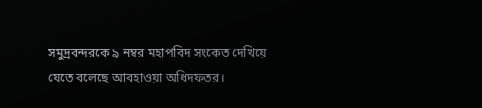সমুদ্রবন্দরকে ৯ নম্বর মহাপবিদ সংকেত দেখিয়ে যেতে বলেছে আবহাওয়া অধিদফতর।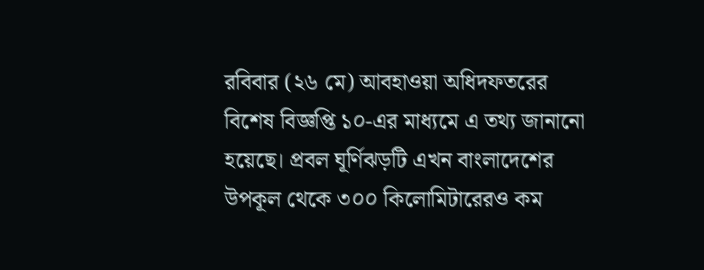রবিবার (২৬ মে) আবহাওয়া অধিদফতরের বিশেষ বিজ্ঞপ্তি ১০-এর মাধ্যমে এ তথ্য জানানো হয়েছে। প্রবল ঘূর্ণিঝড়টি এখন বাংলাদেশের উপকূল থেকে ৩০০ কিলোমিটারেরও কম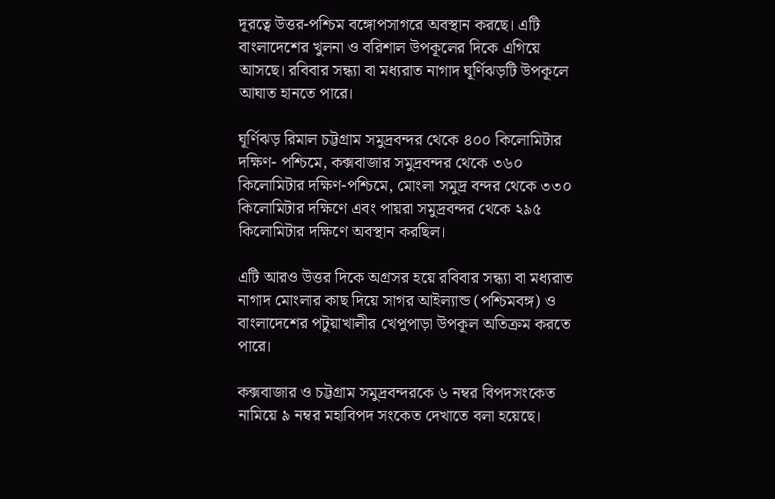দূরত্বে উত্তর-পশ্চিম বঙ্গোপসাগরে অবস্থান করছে। এটি বাংলাদেশের খুলনা ও বরিশাল উপকূলের দিকে এগিয়ে আসছে। রবিবার সন্ধ্যা বা মধ্যরাত নাগাদ ঘূর্ণিঝড়টি উপকূলে আঘাত হানতে পারে।

ঘূর্ণিঝড় রিমাল চট্টগ্রাম সমুদ্রবন্দর থেকে ৪০০ কিলোমিটার দক্ষিণ- পশ্চিমে, কক্সবাজার সমুদ্রবন্দর থেকে ৩৬০ কিলোমিটার দক্ষিণ-পশ্চিমে, মোংলা সমুদ্র বন্দর থেকে ৩৩০ কিলোমিটার দক্ষিণে এবং পায়রা সমুদ্রবন্দর থেকে ২৯৫ কিলোমিটার দক্ষিণে অবস্থান করছিল।

এটি আরও উত্তর দিকে অগ্রসর হয়ে রবিবার সন্ধ্যা বা মধ্যরাত নাগাদ মোংলার কাছ দিয়ে সাগর আইল্যান্ড (পশ্চিমবঙ্গ) ও বাংলাদেশের পটুয়াখালীর খেপুপাড়া উপকূল অতিক্রম করতে পারে।

কক্সবাজার ও চট্টগ্রাম সমুদ্রবন্দরকে ৬ নম্বর বিপদসংকেত নামিয়ে ৯ নম্বর মহাবিপদ সংকেত দেখাতে বলা হয়েছে।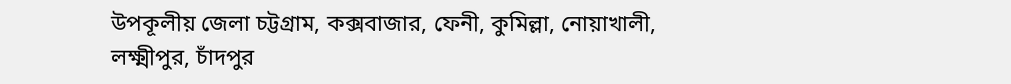উপকূলীয় জেলা চট্টগ্রাম, কক্সবাজার, ফেনী, কুমিল্লা, নোয়াখালী, লক্ষ্মীপুর, চাঁদপুর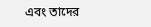এবং তাদের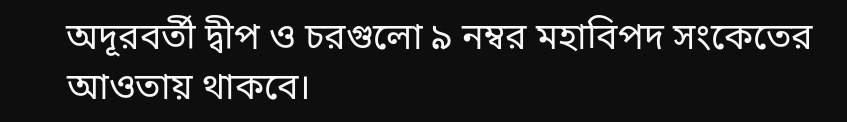অদূরবর্তী দ্বীপ ও চরগুলো ৯ নম্বর মহাবিপদ সংকেতের আওতায় থাকবে।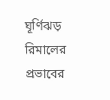ঘূর্ণিঝড় রিমালের প্রভাবের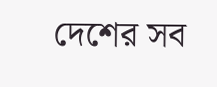দেশের সব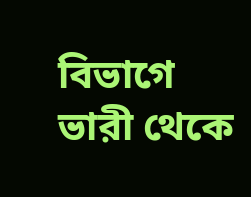বিভাগে ভারী থেকে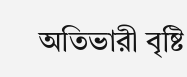অতিভারী বৃষ্টি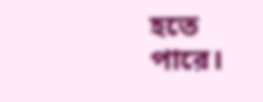হতে পারে।‌